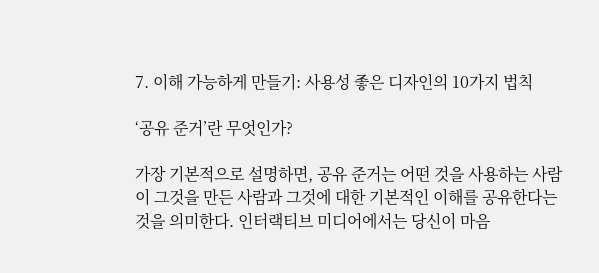7. 이해 가능하게 만들기: 사용성 좋은 디자인의 10가지 법칙

‘공유 준거’란 무엇인가?

가장 기본적으로 설명하면, 공유 준거는 어떤 것을 사용하는 사람이 그것을 만든 사람과 그것에 대한 기본적인 이해를 공유한다는 것을 의미한다. 인터랙티브 미디어에서는 당신이 마음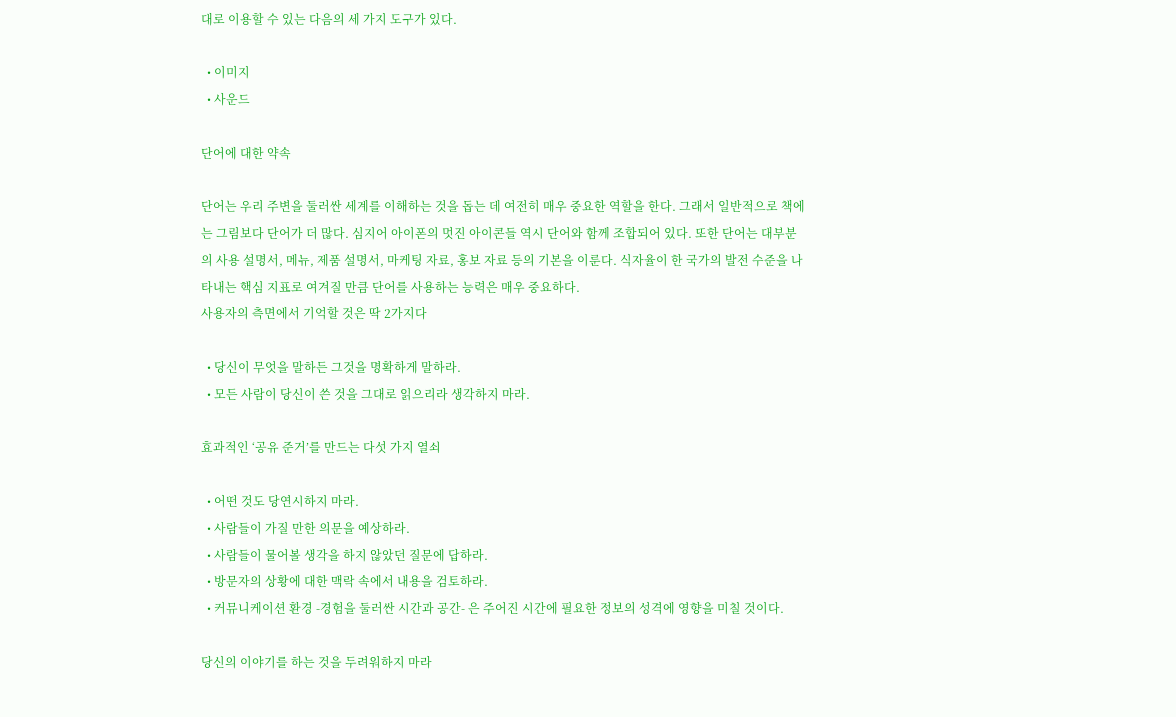대로 이용할 수 있는 다음의 세 가지 도구가 있다.

  • 이미지
  • 사운드

단어에 대한 약속

단어는 우리 주변을 둘러싼 세계를 이해하는 것을 돕는 데 여전히 매우 중요한 역할을 한다. 그래서 일반적으로 책에는 그림보다 단어가 더 많다. 심지어 아이폰의 멋진 아이콘들 역시 단어와 함께 조합되어 있다. 또한 단어는 대부분의 사용 설명서, 메뉴, 제품 설명서, 마케팅 자료, 홍보 자료 등의 기본을 이룬다. 식자율이 한 국가의 발전 수준을 나타내는 핵심 지표로 여겨질 만큼 단어를 사용하는 능력은 매우 중요하다.
사용자의 측면에서 기억할 것은 딱 2가지다

  • 당신이 무엇을 말하든 그것을 명확하게 말하라.
  • 모든 사람이 당신이 쓴 것을 그대로 읽으리라 생각하지 마라.

효과적인 ‘공유 준거’를 만드는 다섯 가지 열쇠

  • 어떤 것도 당연시하지 마라.
  • 사람들이 가질 만한 의문을 예상하라.
  • 사람들이 물어볼 생각을 하지 않았던 질문에 답하라.
  • 방문자의 상황에 대한 맥락 속에서 내용을 검토하라.
  • 커뮤니케이션 환경 -경험을 둘러싼 시간과 공간- 은 주어진 시간에 필요한 정보의 성격에 영향을 미칠 것이다.

당신의 이야기를 하는 것을 두려워하지 마라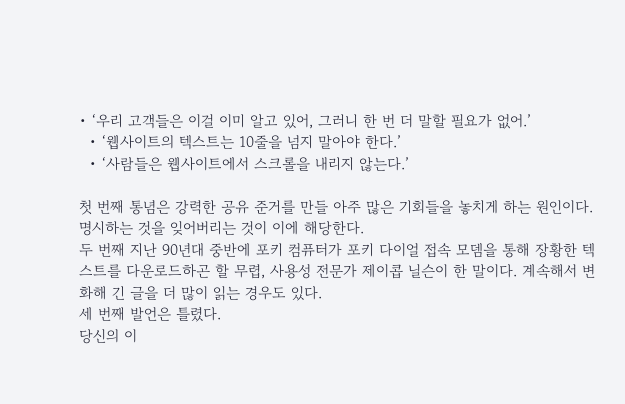• ‘우리 고객들은 이걸 이미 알고 있어, 그러니 한 번 더 말할 필요가 없어.’
  • ‘웹사이트의 텍스트는 10줄을 넘지 말아야 한다.’
  • ‘사람들은 웹사이트에서 스크롤을 내리지 않는다.’

첫 번째 통념은 강력한 공유 준거를 만들 아주 많은 기회들을 놓치게 하는 원인이다. 명시하는 것을 잊어버리는 것이 이에 해당한다.
두 번째 지난 90년대 중반에 포키 컴퓨터가 포키 다이얼 접속 모뎀을 통해 장황한 텍스트를 다운로드하곤 할 무렵, 사용성 전문가 제이콥 닐슨이 한 말이다. 계속해서 변화해 긴 글을 더 많이 읽는 경우도 있다.
세 번째 발언은 틀렸다.
당신의 이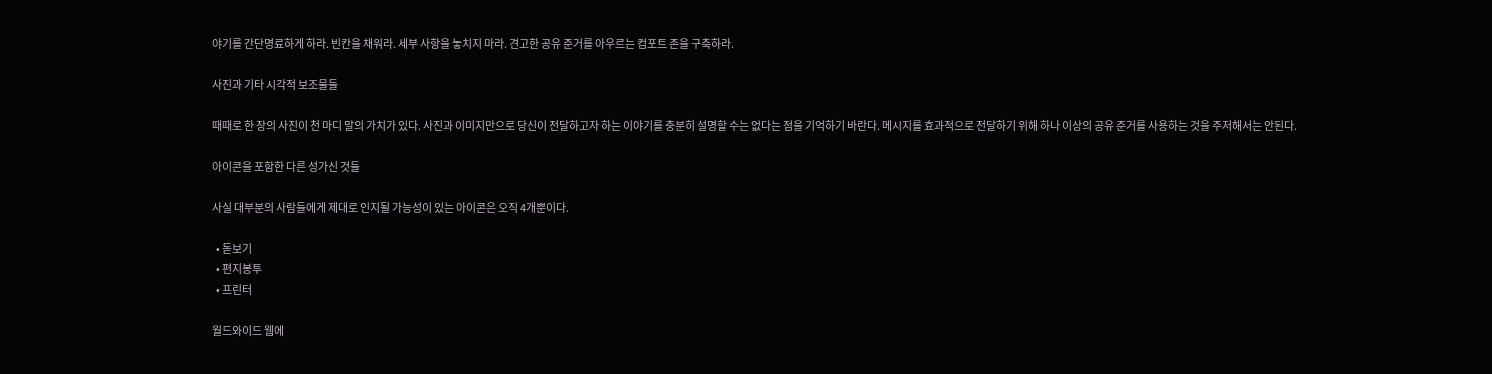야기를 간단명료하게 하라. 빈칸을 채워라. 세부 사항을 놓치지 마라. 견고한 공유 준거를 아우르는 컴포트 존을 구축하라.

사진과 기타 시각적 보조물들

때때로 한 장의 사진이 천 마디 말의 가치가 있다. 사진과 이미지만으로 당신이 전달하고자 하는 이야기를 충분히 설명할 수는 없다는 점을 기억하기 바란다. 메시지를 효과적으로 전달하기 위해 하나 이상의 공유 준거를 사용하는 것을 주저해서는 안된다.

아이콘을 포함한 다른 성가신 것들

사실 대부분의 사람들에게 제대로 인지될 가능성이 있는 아이콘은 오직 4개뿐이다.

  • 돋보기
  • 편지봉투
  • 프린터

월드와이드 웹에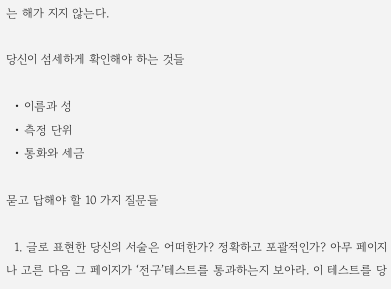는 해가 지지 않는다.

당신이 섬세하게 확인해야 하는 것들

  • 이름과 성
  • 측정 단위
  • 통화와 세금

묻고 답해야 할 10 가지 질문들

  1. 글로 표현한 당신의 서술은 어떠한가? 정확하고 포괄적인가? 아무 페이지나 고른 다음 그 페이지가 ‘전구’테스트를 통과하는지 보아라. 이 테스트를 당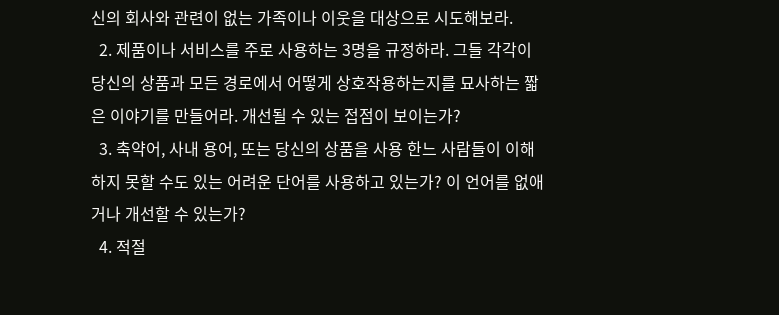신의 회사와 관련이 없는 가족이나 이웃을 대상으로 시도해보라.
  2. 제품이나 서비스를 주로 사용하는 3명을 규정하라. 그들 각각이 당신의 상품과 모든 경로에서 어떻게 상호작용하는지를 묘사하는 짧은 이야기를 만들어라. 개선될 수 있는 접점이 보이는가?
  3. 축약어, 사내 용어, 또는 당신의 상품을 사용 한느 사람들이 이해하지 못할 수도 있는 어려운 단어를 사용하고 있는가? 이 언어를 없애거나 개선할 수 있는가?
  4. 적절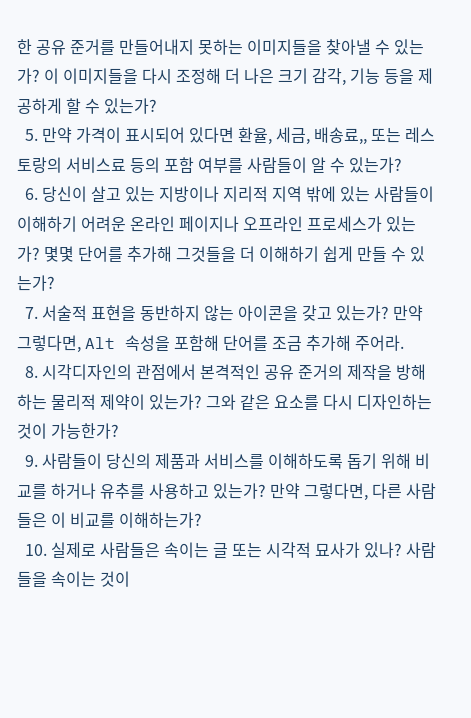한 공유 준거를 만들어내지 못하는 이미지들을 찾아낼 수 있는가? 이 이미지들을 다시 조정해 더 나은 크기 감각, 기능 등을 제공하게 할 수 있는가?
  5. 만약 가격이 표시되어 있다면 환율, 세금, 배송료,, 또는 레스토랑의 서비스료 등의 포함 여부를 사람들이 알 수 있는가?
  6. 당신이 살고 있는 지방이나 지리적 지역 밖에 있는 사람들이 이해하기 어려운 온라인 페이지나 오프라인 프로세스가 있는가? 몇몇 단어를 추가해 그것들을 더 이해하기 쉽게 만들 수 있는가?
  7. 서술적 표현을 동반하지 않는 아이콘을 갖고 있는가? 만약 그렇다면, Alt 속성을 포함해 단어를 조금 추가해 주어라.
  8. 시각디자인의 관점에서 본격적인 공유 준거의 제작을 방해하는 물리적 제약이 있는가? 그와 같은 요소를 다시 디자인하는 것이 가능한가?
  9. 사람들이 당신의 제품과 서비스를 이해하도록 돕기 위해 비교를 하거나 유추를 사용하고 있는가? 만약 그렇다면, 다른 사람들은 이 비교를 이해하는가?
  10. 실제로 사람들은 속이는 글 또는 시각적 묘사가 있나? 사람들을 속이는 것이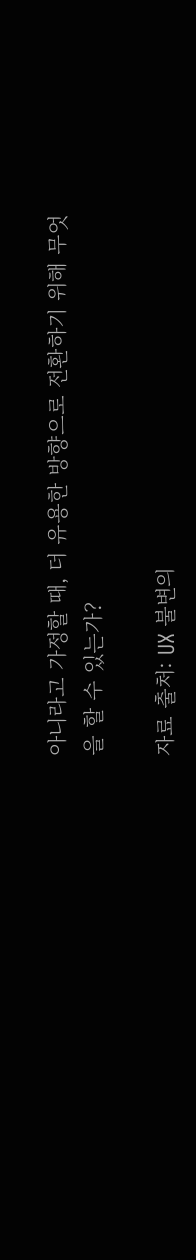아니라고 가정할 때, 더 유용한 방향으로 전환하기 위해 무엇을 할 수 있는가?

자료 출처: UX 불변의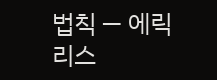법칙 — 에릭 리스